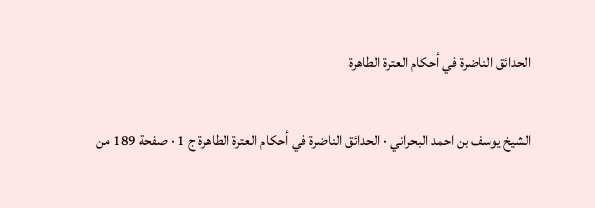الحدائق الناضرة في أحكام العترة الطاهرة

الشيخ يوسف بن احمد البحراني · الحدائق الناضرة في أحكام العترة الطاهرة ج 1 · صفحة 189 من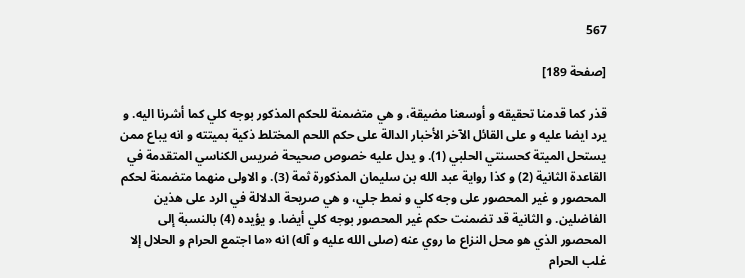567

[صفحة 189]

قذر كما قدمنا تحقيقه و أوسعنا مضيقة، و هي متضمنة للحكم المذكور بوجه كلي كما أشرنا اليه. و يرد ايضا عليه و على القائل الآخر الأخبار الدالة على حكم اللحم المختلط ذكية بميتته و انه يباع ممن يستحل الميتة كحسنتي الحلبي (1). و يدل عليه خصوص صحيحة ضريس الكناسي المتقدمة في القاعدة الثانية (2) و كذا رواية عبد الله بن سليمان المذكورة ثمة (3). و الاولى منهما متضمنة لحكم المحصور و غير المحصور على وجه كلي و نمط جلي، و هي صريحة الدلالة في الرد على هذين الفاضلين. و الثانية قد تضمنت حكم غير المحصور بوجه كلي أيضا. و يؤيده (4) بالنسبة إلى المحصور الذي هو محل النزاع ما روي عنه (صلى الله عليه و آله) انه «ما اجتمع الحرام و الحلال إلا غلب الحرام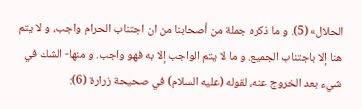الحلال» (5). و ما ذكره جملة من أصحابنا من ان اجتناب الحرام واجب، و لا يتم هنا إلا باجتناب الجميع. و ما لا يتم الواجب إلا به فهو واجب. و منها- الشك في شيء بعد الخروج عنه، لقوله (عليه السلام) في صحيحة زرارة (6):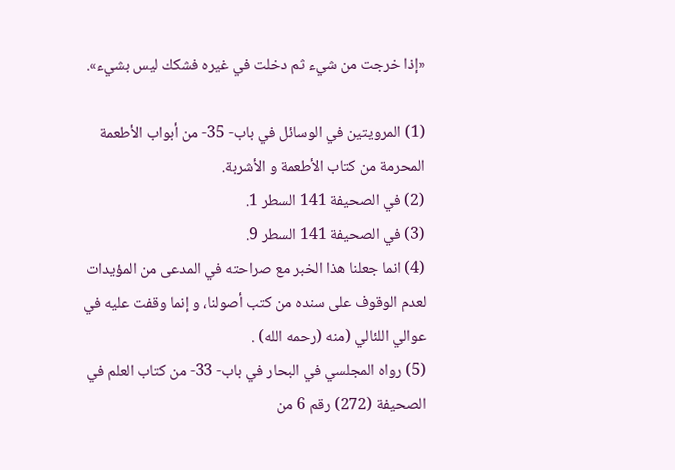«إذا خرجت من شيء ثم دخلت في غيره فشكك ليس بشيء».

(1) المرويتين في الوسائل في باب- 35- من أبواب الأطعمة المحرمة من كتاب الأطعمة و الأشربة.
(2) في الصحيفة 141 السطر 1.
(3) في الصحيفة 141 السطر 9.
(4) انما جعلنا هذا الخبر مع صراحته في المدعى من المؤيدات لعدم الوقوف على سنده من كتب أصولنا، و إنما وقفت عليه في عوالي اللئالي (منه (رحمه الله) .
(5) رواه المجلسي في البحار في باب- 33- من كتاب العلم في الصحيفة (272) رقم 6 من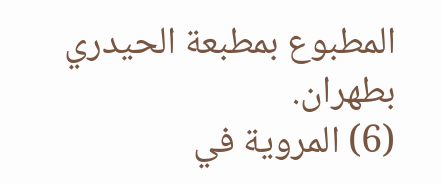المطبوع بمطبعة الحيدري بطهران.
(6) المروية في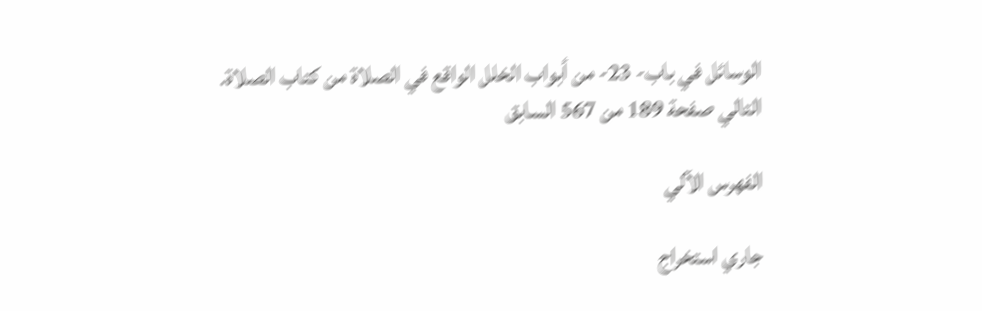الوسائل في باب- 23- من أبواب الخلل الواقع في الصلاة من كتاب الصلاة.
التالي صفحة 189 من 567 السابق

الفهرس الآلي

جاري استخراج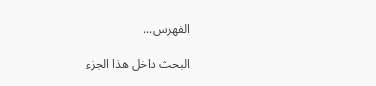الفهرس...

البحث داخل هذا الجزء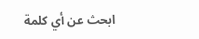ابحث عن أي كلمة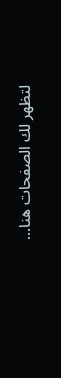لتظهر لك الصفحات هنا...